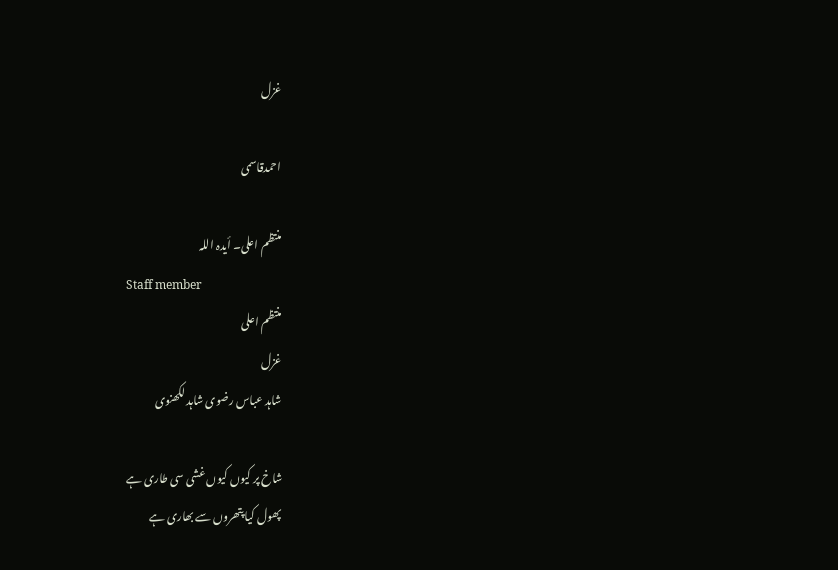غزل

احمدقاسمی

منتظم اعلی۔ أیدہ اللہ
Staff member
منتظم اعلی
غزل
شاہد عباس رضوی شاہد لکھنوی

شاخ پر کیوں کیوں غشی سی طاری ہے
پھول کیا پتھروں سے بھاری ہے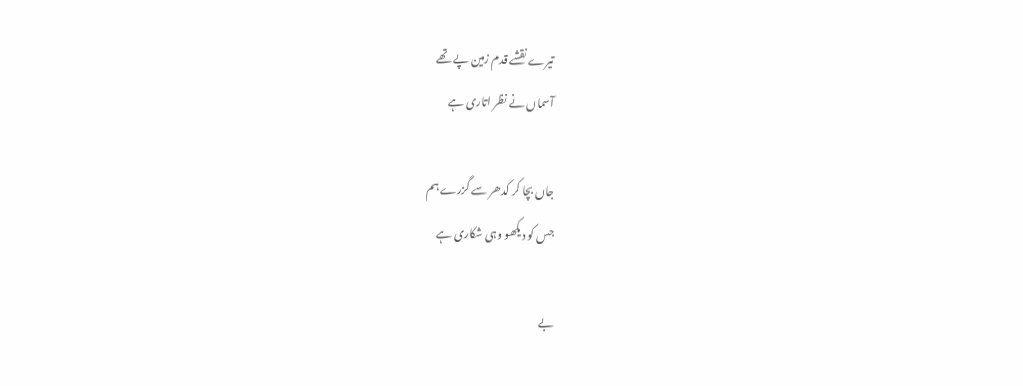تیرے نقشے قدم زمین پے تھے
آسماں نے نظر اتاری ہے

جاں بچا کر کدھر سے گزرے ہم
جس کو دیکھو وہی شکاری ہے

بے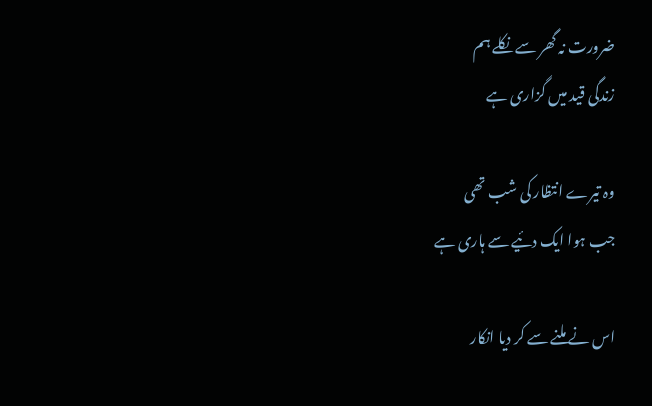ضرورت نہ گھر سے نکلے ہم
زندگی قید میں گزاری ہے

وہ تیرے انتظار کی شب تھی
جب ہوا ایک دئیے سے ہاری ہے

اس نے ملنے سے کر دیا انکار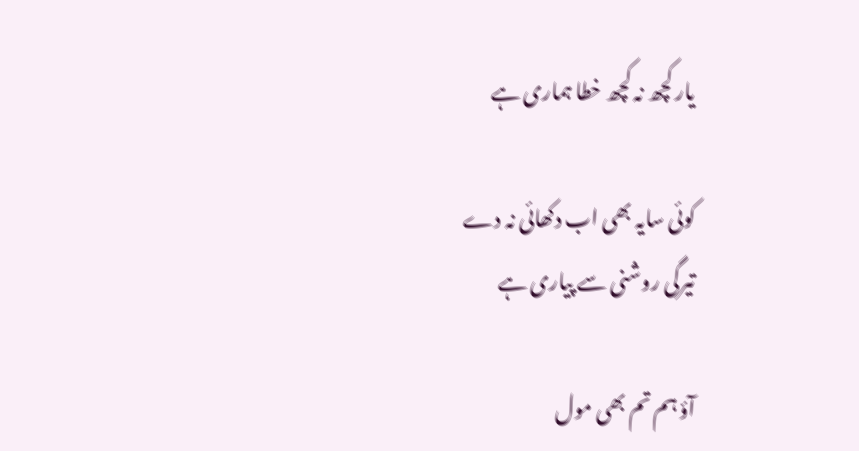یار کچھ نہ کچھ خطا ہماری ہے

کوئی سایہ بھی اب دکھائی نہ دے
تیرگی روشنی سے پیاری ہے

آؤ ہم تم بھی مول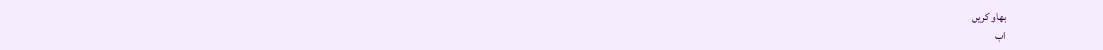بھاو کریں
اب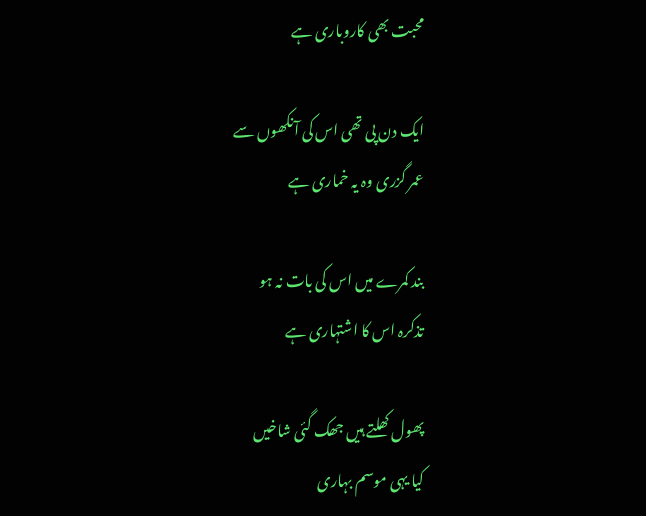محبت بھی کاروباری ہے

ایک دن پی تھی اس کی آنکھوں سے
عمر گزری وہ یہ خماری ہے

بند کمرے میں اس کی بات نہ ہو
تذکرہ اس کا اشتہاری ہے

پھول کھلتے ہیں جھک گئی شاخیں
کیا یہی موسم بہاری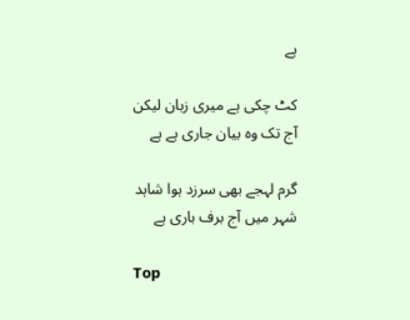ہے

کٹ چکی ہے میری زبان لیکن
آج تک وہ بیان جاری ہے ہے

گرم لہجے بھی سرزد ہوا شاہد
شہر میں آج برف باری ہے

Top